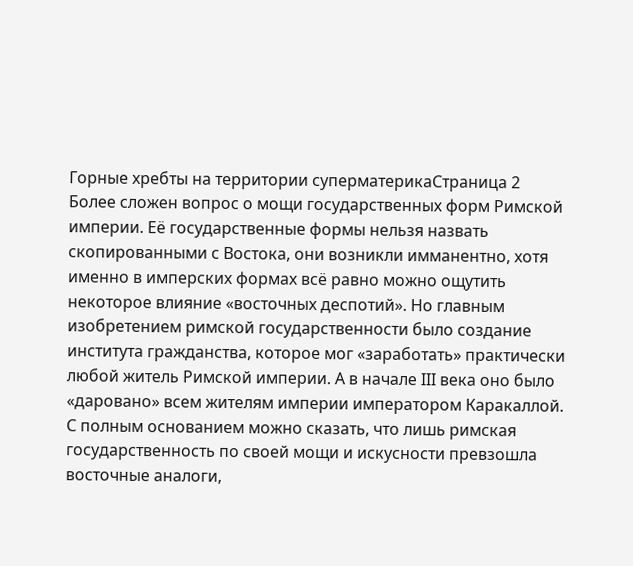Горные хребты на территории суперматерикаСтраница 2
Более сложен вопрос о мощи государственных форм Римской империи. Её государственные формы нельзя назвать скопированными с Востока, они возникли имманентно, хотя именно в имперских формах всё равно можно ощутить некоторое влияние «восточных деспотий». Но главным изобретением римской государственности было создание института гражданства, которое мог «заработать» практически любой житель Римской империи. А в начале III века оно было «даровано» всем жителям империи императором Каракаллой.
С полным основанием можно сказать, что лишь римская государственность по своей мощи и искусности превзошла восточные аналоги,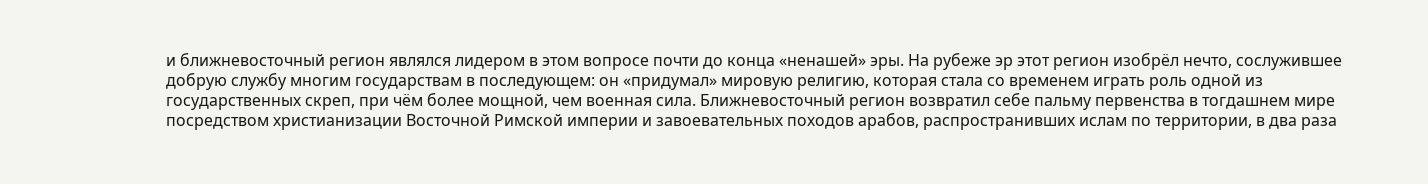и ближневосточный регион являлся лидером в этом вопросе почти до конца «ненашей» эры. На рубеже эр этот регион изобрёл нечто, сослужившее добрую службу многим государствам в последующем: он «придумал» мировую религию, которая стала со временем играть роль одной из государственных скреп, при чём более мощной, чем военная сила. Ближневосточный регион возвратил себе пальму первенства в тогдашнем мире посредством христианизации Восточной Римской империи и завоевательных походов арабов, распространивших ислам по территории, в два раза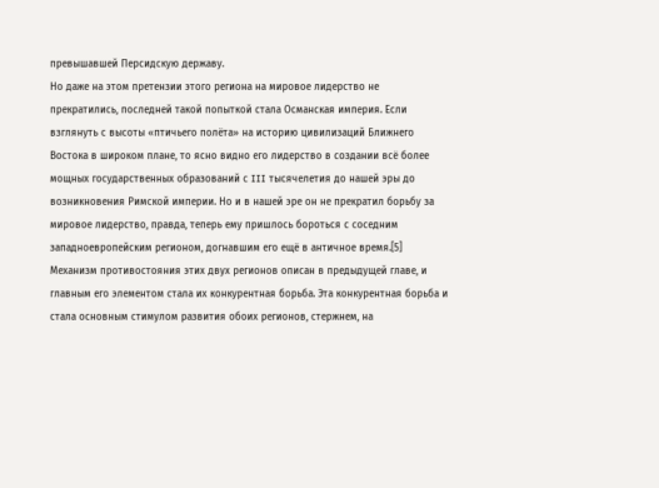превышавшей Персидскую державу.
Но даже на этом претензии этого региона на мировое лидерство не прекратились, последней такой попыткой стала Османская империя. Если взглянуть с высоты «птичьего полёта» на историю цивилизаций Ближнего Востока в широком плане, то ясно видно его лидерство в создании всё более мощных государственных образований с III тысячелетия до нашей эры до возникновения Римской империи. Но и в нашей эре он не прекратил борьбу за мировое лидерство, правда, теперь ему пришлось бороться с соседним западноевропейским регионом, догнавшим его ещё в античное время.[5]
Механизм противостояния этих двух регионов описан в предыдущей главе, и главным его элементом стала их конкурентная борьба. Эта конкурентная борьба и стала основным стимулом развития обоих регионов, стержнем, на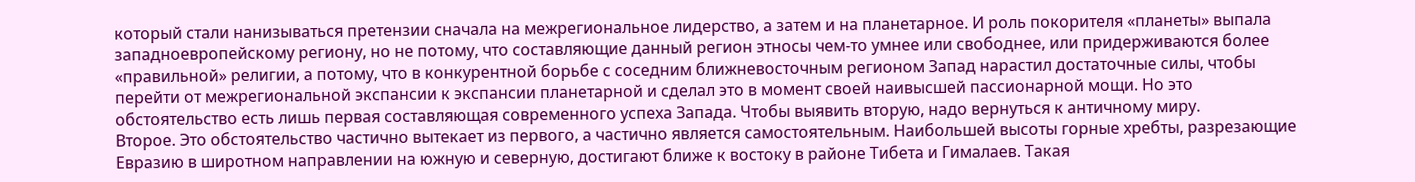который стали нанизываться претензии сначала на межрегиональное лидерство, а затем и на планетарное. И роль покорителя «планеты» выпала западноевропейскому региону, но не потому, что составляющие данный регион этносы чем-то умнее или свободнее, или придерживаются более «правильной» религии, а потому, что в конкурентной борьбе с соседним ближневосточным регионом Запад нарастил достаточные силы, чтобы перейти от межрегиональной экспансии к экспансии планетарной и сделал это в момент своей наивысшей пассионарной мощи. Но это обстоятельство есть лишь первая составляющая современного успеха Запада. Чтобы выявить вторую, надо вернуться к античному миру.
Второе. Это обстоятельство частично вытекает из первого, а частично является самостоятельным. Наибольшей высоты горные хребты, разрезающие Евразию в широтном направлении на южную и северную, достигают ближе к востоку в районе Тибета и Гималаев. Такая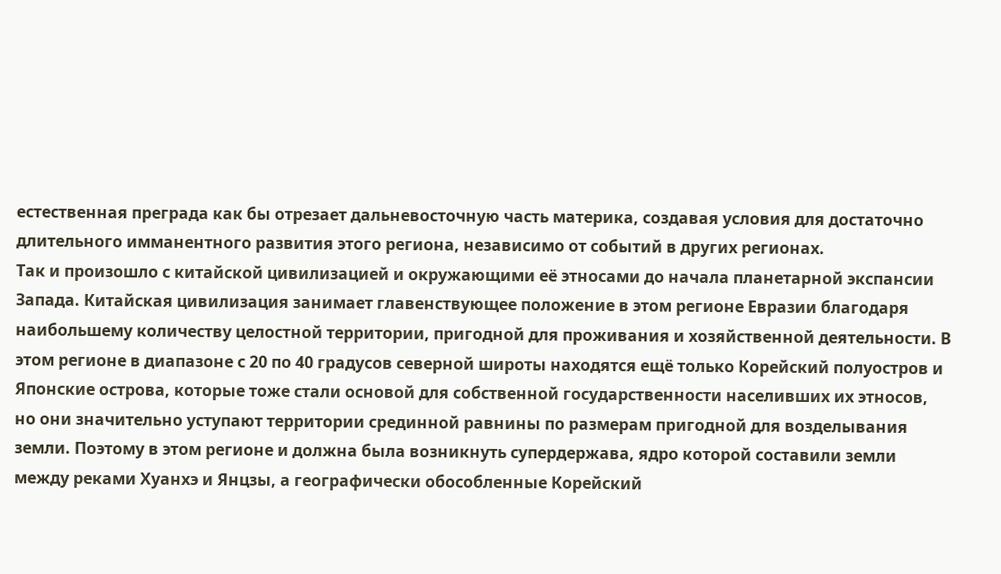естественная преграда как бы отрезает дальневосточную часть материка, создавая условия для достаточно длительного имманентного развития этого региона, независимо от событий в других регионах.
Так и произошло с китайской цивилизацией и окружающими её этносами до начала планетарной экспансии Запада. Китайская цивилизация занимает главенствующее положение в этом регионе Евразии благодаря наибольшему количеству целостной территории, пригодной для проживания и хозяйственной деятельности. В этом регионе в диапазоне с 20 по 40 градусов северной широты находятся ещё только Корейский полуостров и Японские острова, которые тоже стали основой для собственной государственности населивших их этносов, но они значительно уступают территории срединной равнины по размерам пригодной для возделывания земли. Поэтому в этом регионе и должна была возникнуть супердержава, ядро которой составили земли между реками Хуанхэ и Янцзы, а географически обособленные Корейский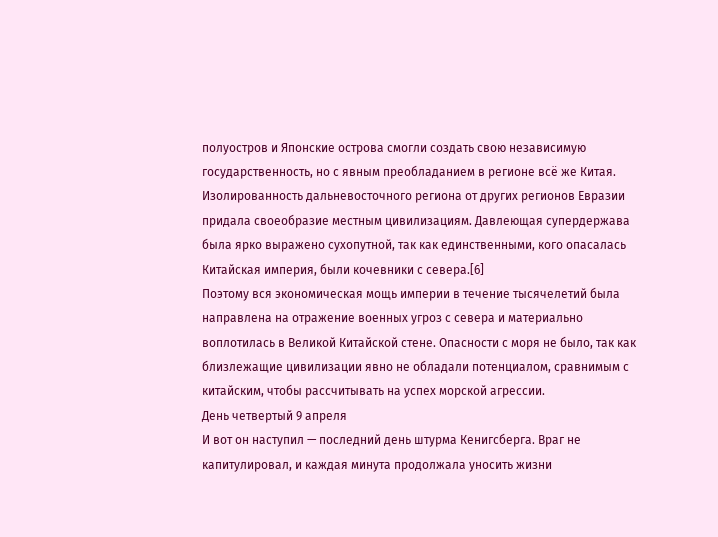полуостров и Японские острова смогли создать свою независимую государственность, но с явным преобладанием в регионе всё же Китая. Изолированность дальневосточного региона от других регионов Евразии придала своеобразие местным цивилизациям. Давлеющая супердержава была ярко выражено сухопутной, так как единственными, кого опасалась Китайская империя, были кочевники с севера.[6]
Поэтому вся экономическая мощь империи в течение тысячелетий была направлена на отражение военных угроз с севера и материально воплотилась в Великой Китайской стене. Опасности с моря не было, так как близлежащие цивилизации явно не обладали потенциалом, сравнимым с китайским, чтобы рассчитывать на успех морской агрессии.
День четвертый 9 апреля
И вот он наступил — последний день штурма Кенигсберга. Враг не капитулировал, и каждая минута продолжала уносить жизни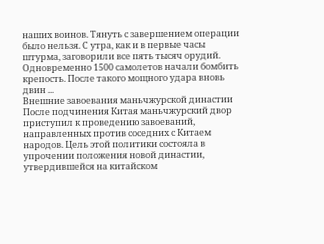наших воинов. Тянуть с завершением операции было нельзя. С утра, как и в первые часы штурма, заговорили все пять тысяч орудий. Одновременно 1500 самолетов начали бомбить крепость. После такого мощного удара вновь двин ...
Внешние завоевания маньчжурской династии
После подчинения Китая маньчжурский двор приступил к проведению завоеваний, направленных против соседних с Китаем народов. Цель этой политики состояла в упрочении положения новой династии, утвердившейся на китайском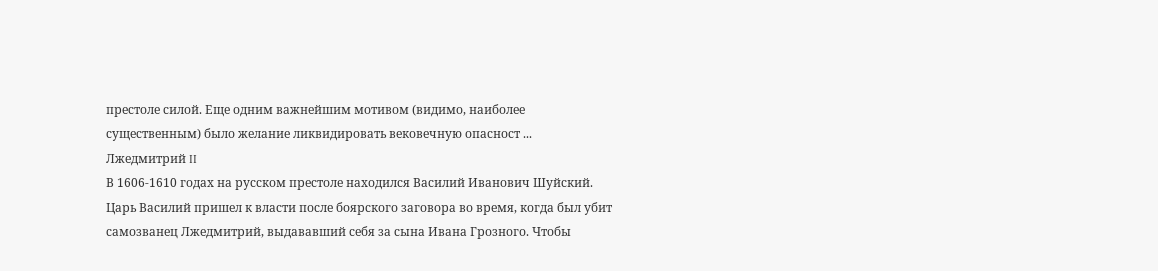престоле силой. Еще одним важнейшим мотивом (видимо, наиболее существенным) было желание ликвидировать вековечную опасност ...
Лжедмитрий II
В 1606-1610 годах на русском престоле находился Василий Иванович Шуйский. Царь Василий пришел к власти после боярского заговора во время, когда был убит самозванец Лжедмитрий, выдававший себя за сына Ивана Грозного. Чтобы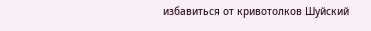избавиться от кривотолков Шуйский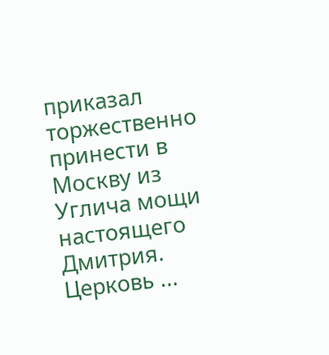приказал торжественно принести в Москву из Углича мощи настоящего Дмитрия. Церковь ...